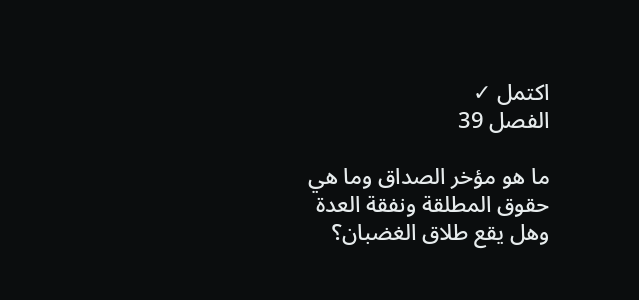اكتمل ✓
الفصل 39

ما هو مؤخر الصداق وما هي حقوق المطلقة ونفقة العدة وهل يقع طلاق الغضبان؟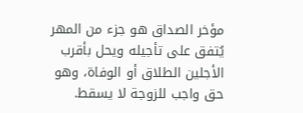مؤخر الصداق هو جزء من المهر يُتفق على تأجيله ويحل بأقرب الأجلين الطلاق أو الوفاة، وهو حق واجب للزوجة لا يسقط.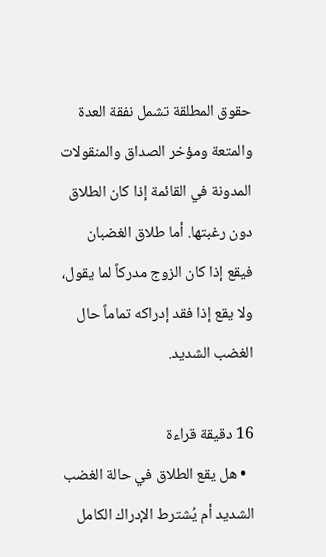حقوق المطلقة تشمل نفقة العدة والمتعة ومؤخر الصداق والمنقولات المدونة في القائمة إذا كان الطلاق دون رغبتها. أما طلاق الغضبان فيقع إذا كان الزوج مدركاً لما يقول، ولا يقع إذا فقد إدراكه تماماً حال الغضب الشديد.

16 دقيقة قراءة
  • هل يقع الطلاق في حالة الغضب الشديد أم يُشترط الإدراك الكامل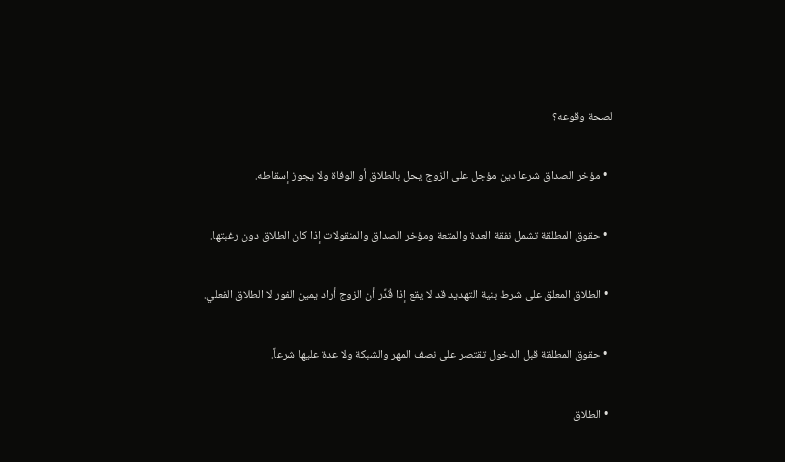لصحة وقوعه؟

  • مؤخر الصداق شرعا دين مؤجل على الزوج يحل بالطلاق أو الوفاة ولا يجوز إسقاطه.

  • حقوق المطلقة تشمل نفقة العدة والمتعة ومؤخر الصداق والمنقولات إذا كان الطلاق دون رغبتها.

  • الطلاق المعلق على شرط بنية التهديد قد لا يقع إذا قُدِّر أن الزوج أراد يمين الفور لا الطلاق الفعلي.

  • حقوق المطلقة قبل الدخول تقتصر على نصف المهر والشبكة ولا عدة عليها شرعاً.

  • الطلاق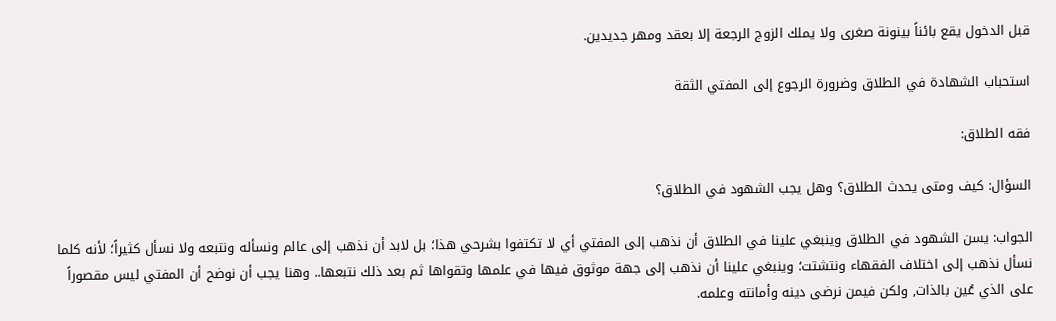قبل الدخول يقع بائناً بينونة صغرى ولا يملك الزوج الرجعة إلا بعقد ومهر جديدين.

استحباب الشهادة في الطلاق وضرورة الرجوع إلى المفتي الثقة

فقه الطلاق:

السؤال: كيف ومتى يحدث الطلاق؟ وهل يجب الشهود في الطلاق؟

الجواب: يسن الشهود في الطلاق وينبغي علينا في الطلاق أن نذهب إلى المفتي أي لا تكتفوا بشرحي هذا؛ بل لابد أن نذهب إلى عالم ونسأله ونتبعه ولا نسأل كثيراً؛ لأنه كلما نسأل نذهب إلى اختلاف الفقهاء ونتشتت؛ وينبغي علينا أن نذهب إلى جهة موثوق فيها في علمها وتقواها ثم بعد ذلك نتبعها.. وهنا يجب أن نوضح أن المفتي ليس مقصوراً على الذي عُين بالذات, ولكن فيمن نرضى دينه وأمانته وعلمه.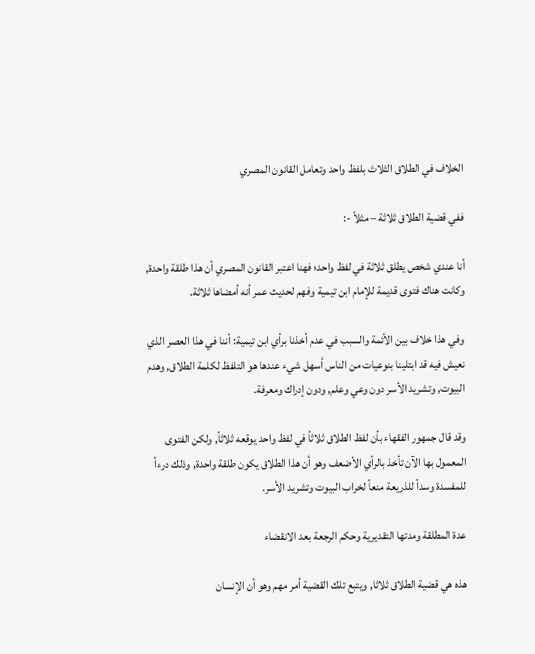الخلاف في الطلاق الثلاث بلفظ واحد وتعامل القانون المصري

ففي قضية الطلاق ثلاثة – مثلاً -:

أنا عندي شخص يطلق ثلاثة في لفظ واحد؛ فهنا اعتبر القانون المصري أن هذا طلقة واحدة, وكانت هناك فتوى قديمة للإمام ابن تيمية وفهم لحديث عمر أنه أمضاها ثلاثة.

وفي هذا خلاف بين الأئمة والسبب في عدم أخذنا برأي ابن تيمية: أننا في هذا العصر الذي نعيش فيه قد ابتلينا بنوعيات من الناس أسهل شيء عندها هو التلفظ لكلمة الطلاق, وهدم البيوت, وتشريد الأسر دون وعي وعلم, ودون إدراك ومعرفة.

وقد قال جمهور الفقهاء بأن لفظ الطلاق ثلاثاً في لفظ واحد يوقعه ثلاثاً, ولكن الفتوى المعمول بها الآن تأخذ بالرأي الأضعف وهو أن هذا الطلاق يكون طلقة واحدة, وذلك درءاً للمفسدة وسداً للذريعة منعاً لخراب البيوت وتشريد الأسر.

عدة المطلقة ومدتها التقديرية وحكم الرجعة بعد الانقضاء

هذه هي قضية الطلاق ثلاثا, ويتبع تلك القضية أمر مهم وهو أن الإنسان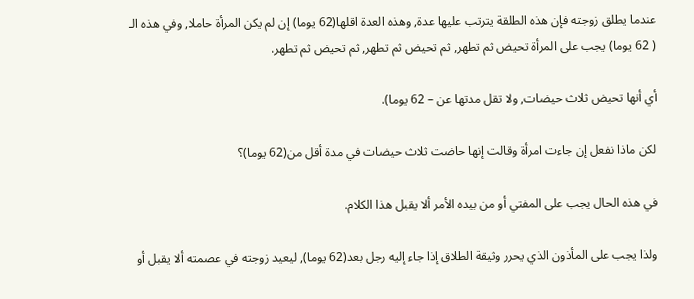عندما يطلق زوجته فإن هذه الطلقة يترتب عليها عدة, وهذه العدة اقلها(62 يوما) إن لم يكن المرأة حاملا, وفي هذه الـ ( 62 يوما) يجب على المرأة تحيض ثم تطهر, ثم تحيض ثم تطهر, ثم تحيض ثم تطهر.

أي أنها تحيض ثلاث حيضات, ولا تقل مدتها عن – 62 يوما).

لكن ماذا نفعل إن جاءت امرأة وقالت إنها حاضت ثلاث حيضات في مدة أقل من(62 يوما)؟

في هذه الحال يجب على المفتي أو من بيده الأمر ألا يقبل هذا الكلام.

ولذا يجب على المأذون الذي يحرر وثيقة الطلاق إذا جاء إليه رجل بعد(62 يوما), ليعيد زوجته في عصمته ألا يقبل أو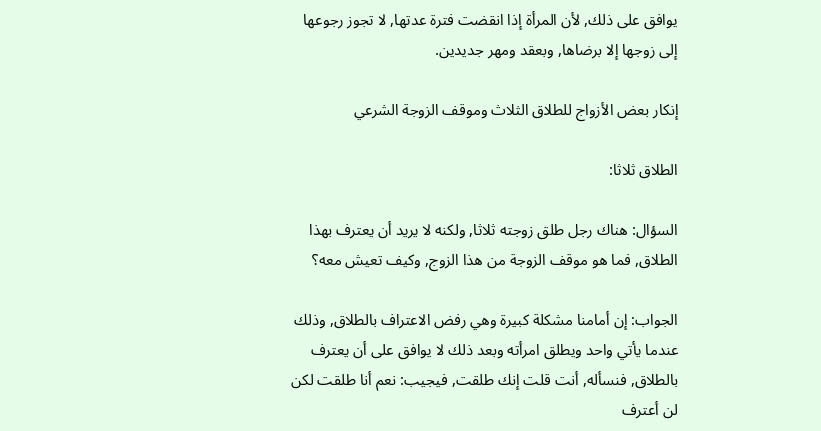يوافق على ذلك, لأن المرأة إذا انقضت فترة عدتها, لا تجوز رجوعها إلى زوجها إلا برضاها, وبعقد ومهر جديدين.

إنكار بعض الأزواج للطلاق الثلاث وموقف الزوجة الشرعي

الطلاق ثلاثا:

السؤال: هناك رجل طلق زوجته ثلاثا, ولكنه لا يريد أن يعترف بهذا الطلاق, فما هو موقف الزوجة من هذا الزوج, وكيف تعيش معه؟

الجواب: إن أمامنا مشكلة كبيرة وهي رفض الاعتراف بالطلاق, وذلك عندما يأتي واحد ويطلق امرأته وبعد ذلك لا يوافق على أن يعترف بالطلاق, فنسأله, أنت قلت إنك طلقت, فيجيب: نعم أنا طلقت لكن لن أعترف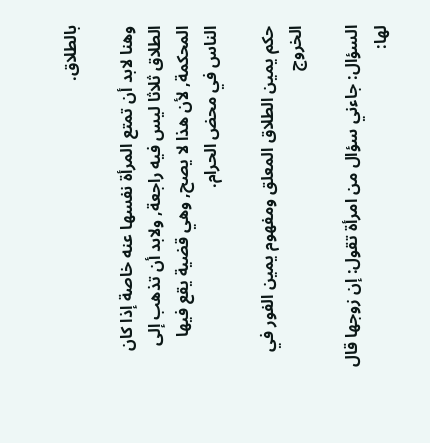بالطلاق.

وهنا لابد أن تمتع المرأة نفسها عنه خاصة إذا كان الطلاق ثلاثا ليس فيه راجعة, ولابد أن تذهب إلى المحكمة, لأن هذا لا يصح, وهي قضية يقع فيها الناس في محض الحرام.

حكم يمين الطلاق المعلق ومفهوم يمين الفور في الخروج

السؤال: جاءني سؤال من امرأة تقول: إن زوجها قال لها: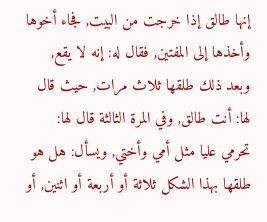إنها طالق إذا خرجت من البيت, فجاء أخوها وأخذها إلى المفتين, فقال له: إنه لا يقع, وبعد ذلك طلقها ثلاث مرات, حيث قال لها: أنت طالق, وفي المرة الثالثة قال لها: تحرمي عليا مثل أمي وأختي, ويسأل: هل هو طلقها بهذا الشكل ثلاثة أو أربعة أو اثنين, أو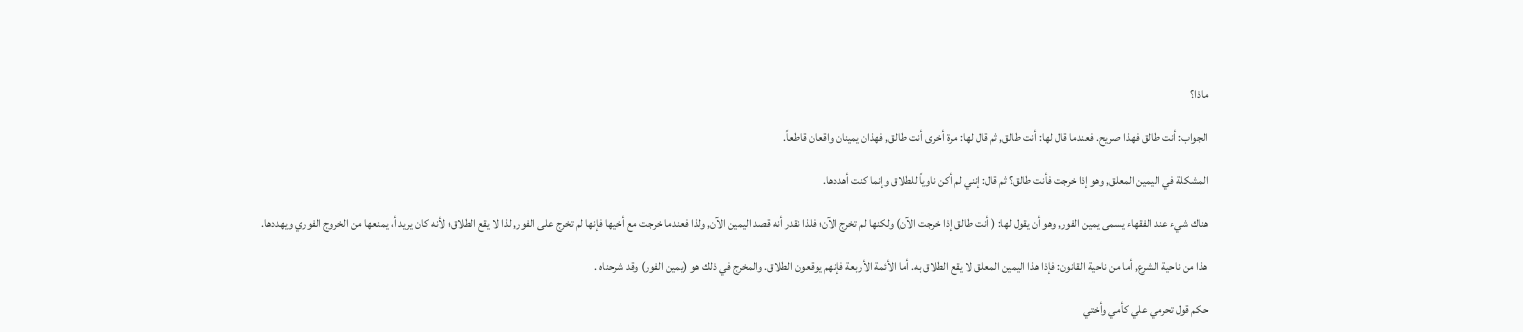ماذا؟

الجواب: أنت طالق فهذا صريح. فعندما قال لها: أنت طالق, ثم قال لها: مرة أخرى أنت طالق, فهذان يمينان واقعان قاطعاً.

المشكلة في اليمين المعلق, وهو إذا خرجت فأنت طالق؟ ثم قال: إنني لم أكن ناوياً للطلاق وإنما كنت أهددها.

هناك شيء عند الفقهاء يسمى يمين الفور, وهو أن يقول لها: ( أنت طالق إذا خرجت الآن) ولكنها لم تخرج الآن؛ فلذا نقدر أنه قصد اليمين الآن, ولذا فعندما خرجت مع أخيها فإنها لم تخرج على الفور, لذا لا يقع الطلاق؛ لأنه كان يريد أ، يمنعها من الخروج الفوري ويهددها.

هذا من ناحية الشرع, أما من ناحية القانون: فإذا هذا اليمين المعلق لا يقع الطلاق به. أما الأئمة الأربعة فإنهم يوقعون الطلاق. والمخرج في ذلك هو (يمين الفور) وقد شرحناه .

حكم قول تحرمي علي كأمي وأختي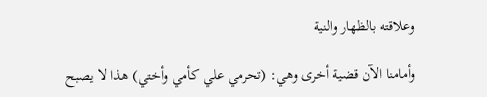وعلاقته بالظهار والنية

وأمامنا الآن قضية أخرى وهي: (تحرمي علي كأمي وأختي) هذا لا يصبح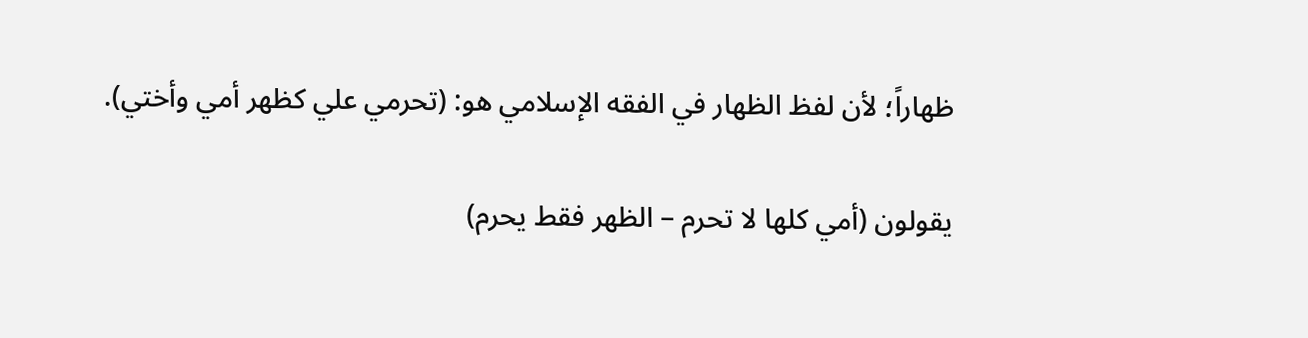ظهاراً؛ لأن لفظ الظهار في الفقه الإسلامي هو: (تحرمي علي كظهر أمي وأختي).

يقولون (أمي كلها لا تحرم – الظهر فقط يحرم)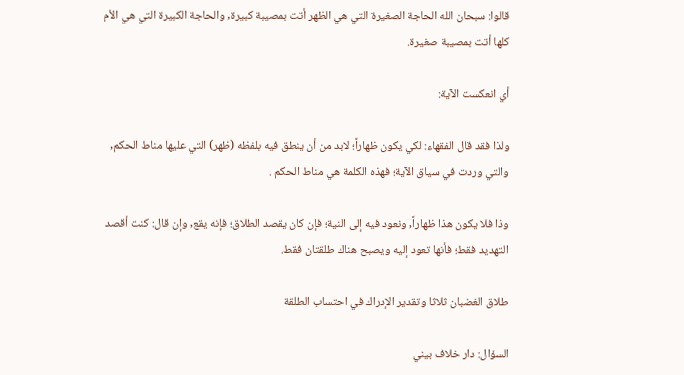قالوا: سبحان الله الحاجة الصغيرة التي هي الظهر أتت بمصيبة كبيرة, والحاجة الكبيرة التي هي الأم كلها أتت بمصيبة صغيرة.

أي انعكست الآية:

ولذا فقد قال الفقهاء: لكي يكون ظهاراً؛ لابد من أن ينطق فيه بلفظه (ظهر) التي عليها مناط الحكم, والتي وردت في سياق الآية؛ فهذه الكلمة هي مناط الحكم .

وذا فلا يكون هذا ظهاراً, ونعود فيه إلى النية؛ فإن كان يقصد الطلاق؛ فإنه يقع, وإن قال: كنت أقصد التهديد فقط؛ فأنها تعود إليه ويصبح هناك طلقتان فقط.

طلاق الغضبان ثلاثا وتقدير الإدراك في احتساب الطلقة

السؤال: دار خلاف بيني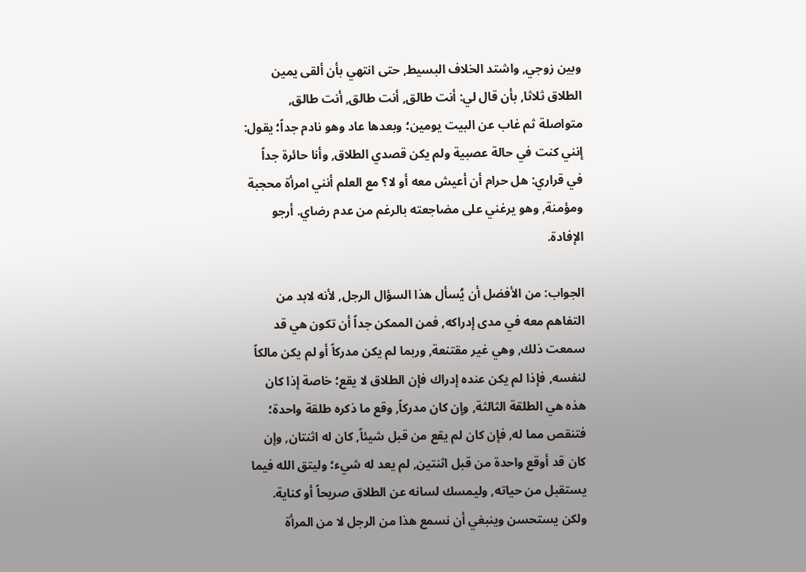وبين زوجي, واشتد الخلاف البسيط, حتى انتهي بأن ألقى يمين الطلاق ثلاثا, بأن قال لي: أنت طالق, أنت طالق, أنت طالق, متواصلة ثم غاب عن البيت يومين؛ وبعدها عاد وهو نادم جداً؛ يقول: إنني كنت في حالة عصبية ولم يكن قصدي الطلاق, وأنا حائرة جداً في قراري: هل حرام أن أعيش معه أو لا؟ مع العلم أنني امرأة محجبة ومؤمنة, وهو يرغني على مضاجعته بالرغم من عدم رضاي. أرجو الإفادة.

الجواب: من الأفضل أن يُسأل هذا السؤال الرجل, لأنه لابد من التفاهم معه في مدى إدراكه, فمن الممكن جداً أن تكون هي قد سمعت ذلك, وهي غير مقتنعة, وربما لم يكن مدركاً أو لم يكن مالكاً لنفسه, فإذا لم يكن عنده إدراك فإن الطلاق لا يقع؛ خاصة إذا كان هذه هي الطلقة الثالثة, وإن كان مدركاً, وقع ما ذكره طلقة واحدة؛ فتنقص مما له, فإن كان لم يقع من قبل شيئاً, كان له اثنتان, وإن كان قد أوقع واحدة من قبل اثنتين, لم يعد له شيء؛ وليتق الله فيما يستقبل من حياته, وليمسك لسانه عن الطلاق صريحاً أو كناية. ولكن يستحسن وينبغي أن نسمع هذا من الرجل لا من المرأة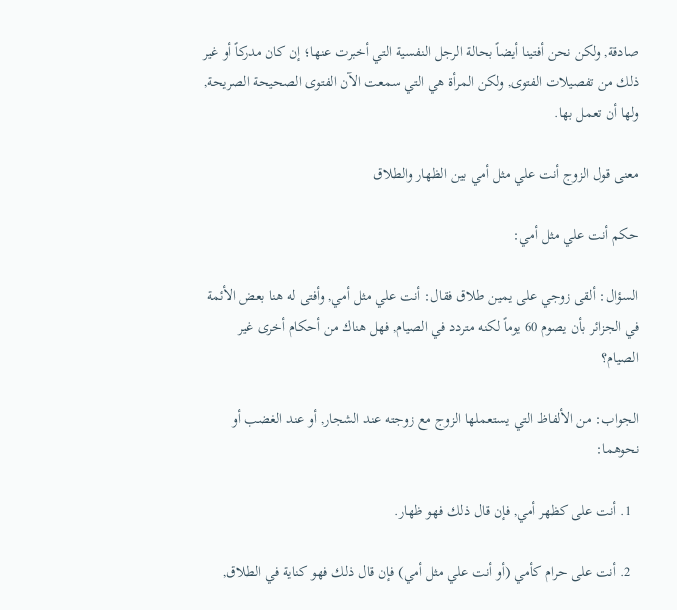صادقة, ولكن نحن أفتينا أيضاً بحالة الرجل النفسية التي أخبرت عنها؛ إن كان مدركاً أو غير ذلك من تفصيلات الفتوى, ولكن المرأة هي التي سمعت الآن الفتوى الصحيحة الصريحة, ولها أن تعمل بها.

معنى قول الزوج أنت علي مثل أمي بين الظهار والطلاق

حكم أنت علي مثل أمي:

السؤال: ألقى زوجي على يمين طلاق فقال: أنت علي مثل أمي, وأفتى له هنا بعض الأئمة في الجزائر بأن يصوم 60 يوماً لكنه متردد في الصيام, فهل هناك من أحكام أخرى غير الصيام؟

الجواب: من الألفاظ التي يستعملها الزوج مع زوجته عند الشجار, أو عند الغضب أو نحوهما:

  1. أنت على كظهر أمي, فإن قال ذلك فهو ظهار.

  2. أنت على حرام كأمي (أو أنت علي مثل أمي) فإن قال ذلك فهو كناية في الطلاق,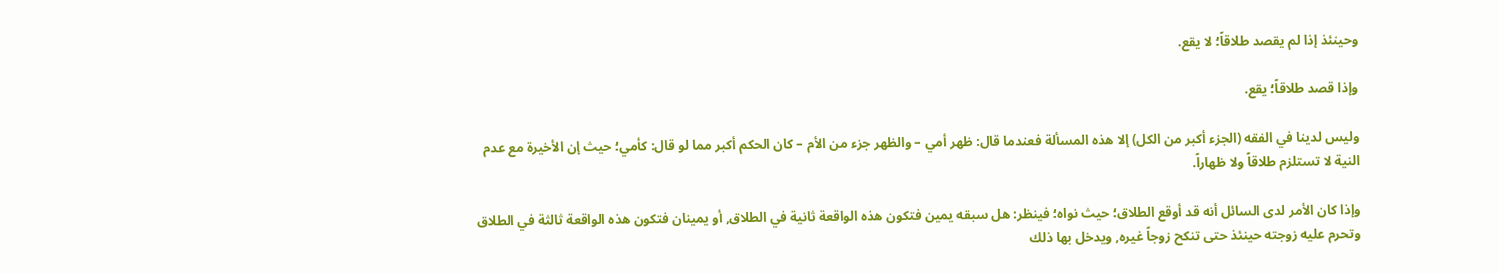وحينئذ إذا لم يقصد طلاقاً؛ لا يقع.

وإذا قصد طلاقاً؛ يقع.

وليس لدينا في الفقه (الجزء أكبر من الكل) إلا هذه المسألة فعندما قال: ظهر أمي – والظهر جزء من الأم – كان الحكم أكبر مما لو قال: كأمي؛ حيث إن الأخيرة مع عدم النية لا تستلزم طلاقاً ولا ظهاراً.

وإذا كان الأمر لدى السائل أنه قد أوقع الطلاق؛ حيث نواه؛ فينظر: هل سبقه يمين فتكون هذه الواقعة ثانية في الطلاق, أو يمينان فتكون هذه الواقعة ثالثة في الطلاق وتحرم عليه زوجته حينئذ حتى تنكح زوجاً غيره, ويدخل بها ذلك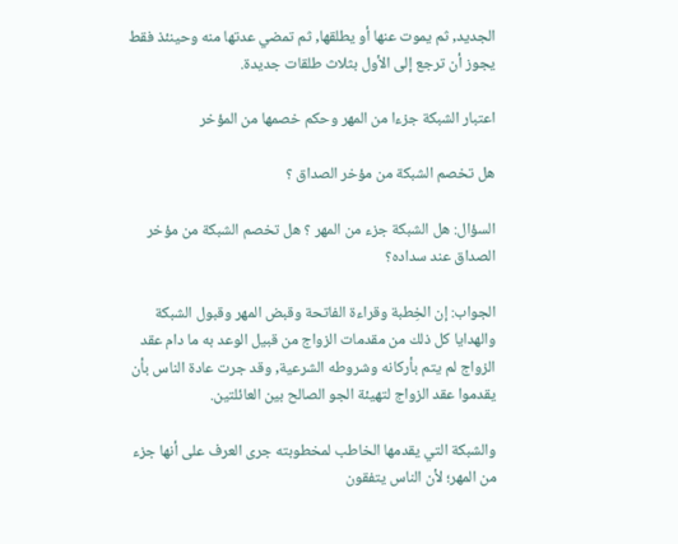الجديد, ثم يموت عنها أو يطلقها, ثم تمضي عدتها منه وحينئذ فقط يجوز أن ترجع إلى الأول بثلاث طلقات جديدة.

اعتبار الشبكة جزءا من المهر وحكم خصمها من المؤخر

هل تخصم الشبكة من مؤخر الصداق ؟

السؤال: هل الشبكة جزء من المهر ؟ هل تخصم الشبكة من مؤخر الصداق عند سداده؟

الجواب: إن الخِطبة وقراءة الفاتحة وقبض المهر وقبول الشبكة والهدايا كل ذلك من مقدمات الزواج من قبيل الوعد به ما دام عقد الزواج لم يتم بأركانه وشروطه الشرعية, وقد جرت عادة الناس بأن يقدموا عقد الزواج لتهيئة الجو الصالح بين العائلتين.

والشبكة التي يقدمها الخاطب لمخطوبته جرى العرف على أنها جزء من المهر؛ لأن الناس يتفقون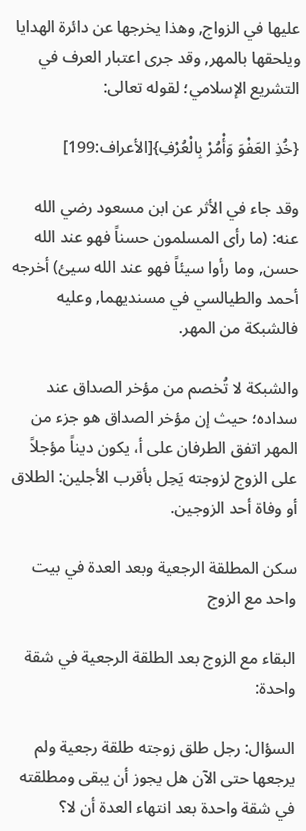عليها في الزواج, وهذا يخرجها عن دائرة الهدايا ويلحقها بالمهر, وقد جرى اعتبار العرف في التشريع الإسلامي؛ لقوله تعالى:

{خُذِ العَفْوَ وَأْمُرْ بِالْعُرْفِ}[الأعراف:199]

وقد جاء في الأثر عن ابن مسعود رضي الله عنه: (ما رأى المسلمون حسناً فهو عند الله حسن, وما رأوا سيئاً فهو عند الله سيئ) أخرجه أحمد والطيالسي في مسنديهما, وعليه فالشبكة من المهر.

والشبكة لا تُخصم من مؤخر الصداق عند سداده؛ حيث إن مؤخر الصداق هو جزء من المهر اتفق الطرفان على أ، يكون ديناً مؤجلاً على الزوج لزوجته يَحِل بأقرب الأجلين: الطلاق أو وفاة أحد الزوجين.

سكن المطلقة الرجعية وبعد العدة في بيت واحد مع الزوج

البقاء مع الزوج بعد الطلقة الرجعية في شقة واحدة:

السؤال: رجل طلق زوجته طلقة رجعية ولم يرجعها حتى الآن هل يجوز أن يبقى ومطلقته في شقة واحدة بعد انتهاء العدة أن لا؟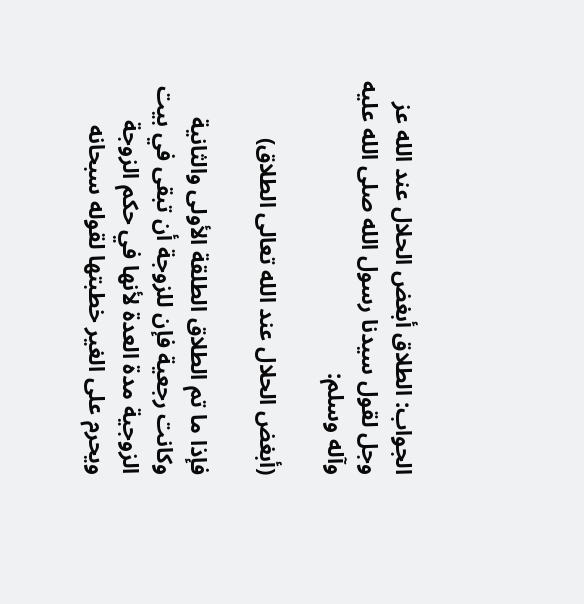الجواب: الطلاق أبغض الحلال عند الله عز وجل لقول سيدنا رسول الله صلى الله عليه وآله وسلم:

(أبغض الحلال عند الله تعالى الطلاق)

فإذا ما تم الطلاق الطلقة الأولى والثانية وكانت رجعية فإن للزوجة أن تبقى في بيت الزوجية مدة العدة لأنها في حكم الزوجة ويحرم على الغير خطبتها لقوله سبحانه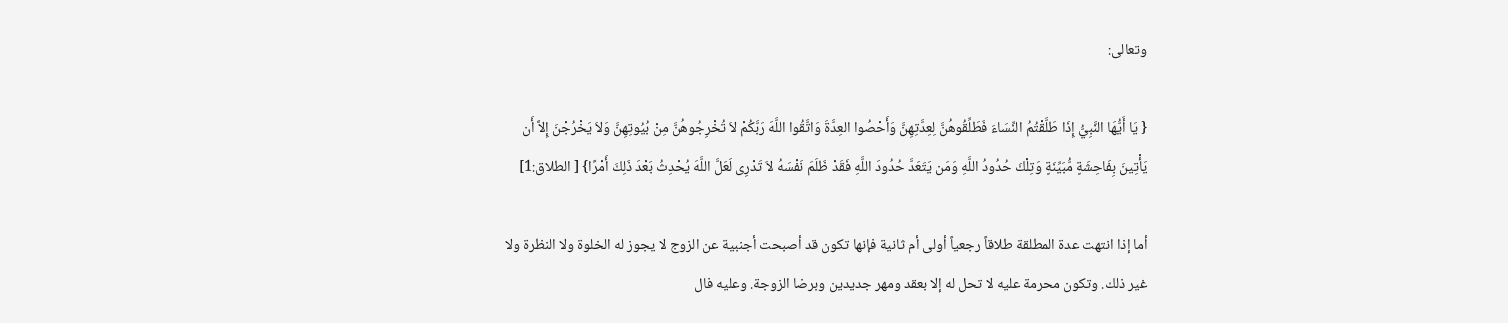وتعالى:

{ يَا أَيُّهَا النَّبِيُّ إِذَا طَلَّقْتُمُ النِّسَاءَ فَطَلِّقُوهُنَّ لِعِدَّتِهِنَّ وَأَحْصُوا العِدَّةَ وَاتَّقُوا اللَّهَ رَبَّكُمْ لاَ تُخْرِجُوهُنَّ مِنْ بُيُوتِهِنَّ وَلاَ يَخْرُجْنَ إِلاَّ أَن يَأْتِينَ بِفَاحِشَةٍ مُّبَيِّنَةٍ وَتِلْكَ حُدُودُ اللَّهِ وَمَن يَتَعَدَّ حُدُودَ اللَّهِ فَقَدْ ظَلَمَ نَفْسَهُ لاَ تَدْرِى لَعَلَّ اللَّهَ يُحْدِثُ بَعْدَ ذَلِكَ أَمْرًا} [ الطلاق:1]

أما إذا انتهت عدة المطلقة طلاقاً رجعياً أولى أم ثانية فإنها تكون قد أصبحت أجنبية عن الزوج لا يجوز له الخلوة ولا النظرة ولا غير ذلك. وتكون محرمة عليه لا تحل له إلا بعقد ومهر جديدين وبرضا الزوجة. وعليه فال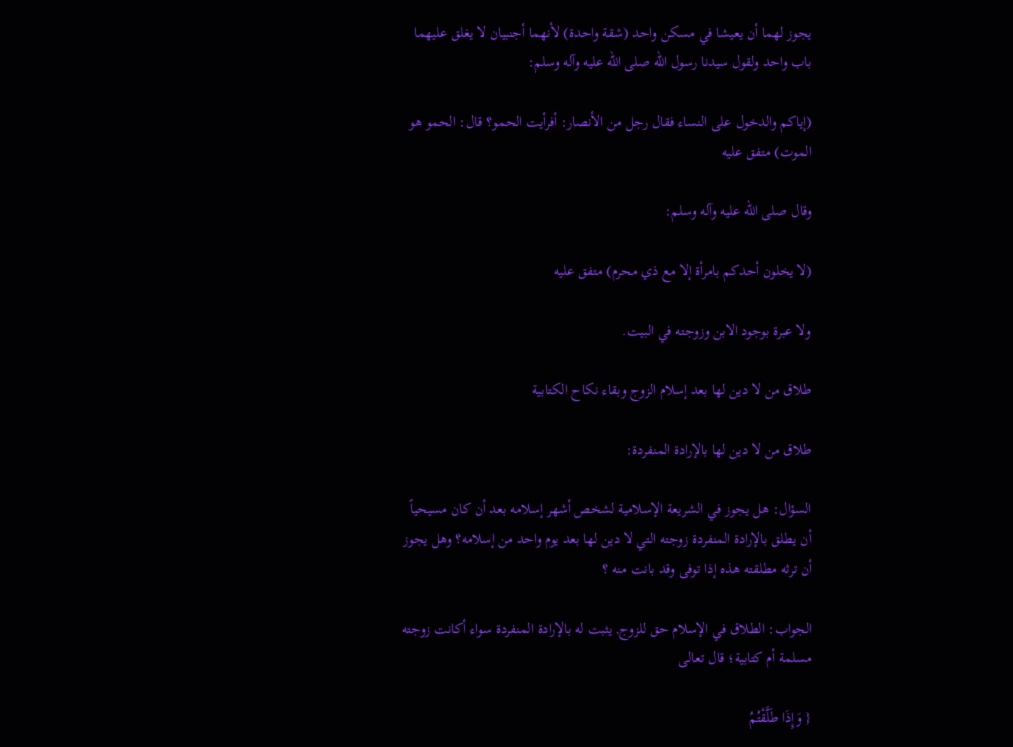يجوز لهما أن يعيشا في مسكن واحد (شقة واحدة) لأنهما أجنبيان لا يغلق عليهما باب واحد ولقول سيدنا رسول الله صلى الله عليه وآله وسلم:

(إياكم والدخول على النساء فقال رجل من الأنصار: أفرأيت الحمو؟ قال: الحمو هو الموت) متفق عليه

وقال صلى الله عليه وآله وسلم:

(لا يخلون أحدكم بامرأة إلا مع ذي محرم) متفق عليه

ولا عبرة بوجود الابن وزوجته في البيت.

طلاق من لا دين لها بعد إسلام الزوج وبقاء نكاح الكتابية

طلاق من لا دين لها بالإرادة المنفردة:

السؤال: هل يجوز في الشريعة الإسلامية لشخص أشهر إسلامه بعد أن كان مسيحياً أن يطلق بالإرادة المنفردة زوجته التي لا دين لها بعد يوم واحد من إسلامه؟ وهل يجوز أن ترثه مطلقته هذه إذا توفى وقد بانت منه ؟

الجواب: الطلاق في الإسلام حق للزوج, يثبت له بالإرادة المنفردة سواء أكانت زوجته مسلمة أم كتابية؛ قال تعالى

{ وَإِذَا طَلَّقْتُمُ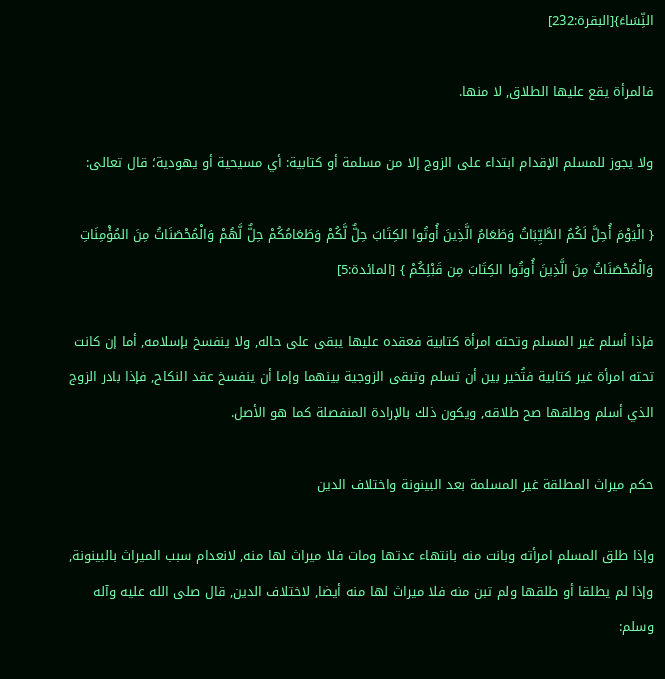النِّسَاءَ}[البقرة:232]

فالمرأة يقع عليها الطلاق, لا منها.

ولا يجوز للمسلم الإقدام ابتداء على الزوج إلا من مسلمة أو كتابية: أي مسيحية أو يهودية؛ قال تعالى:

{ الْيَوْمَ أُحِلَّ لَكُمُ الطَّيِّبَاتُ وَطَعَامُ الَّذِينَ أُوتُوا الكِتَابَ حِلٌّ لَّكُمْ وَطَعَامُكُمْ حِلٌّ لَّهُمْ وَالْمُحْصَنَاتُ مِنَ المُؤْمِنَاتِ وَالْمُحْصَنَاتُ مِنَ الَّذِينَ أُوتُوا الكِتَابَ مِن قَبْلِكُمْ } [المائدة:5]

فإذا أسلم غير المسلم وتحته امرأة كتابية فعقده عليها يبقى على حاله, ولا ينفسخ بإسلامه, أما إن كانت تحته امرأة غير كتابية فتُخير بين أن تسلم وتبقى الزوجية بينهما وإما أن ينفسخ عقد النكاح, فإذا بادر الزوج الذي أسلم وطلقها صح طلاقه, ويكون ذلك بالإرادة المنفصلة كما هو الأصل.

حكم ميراث المطلقة غير المسلمة بعد البينونة واختلاف الدين

وإذا طلق المسلم امرأته وبانت منه بانتهاء عدتها ومات فلا ميراث لها منه, لانعدام سبب الميراث بالبينونة, وإذا لم يطلقا أو طلقها ولم تبن منه فلا ميراث لها منه أيضا, لاختلاف الدين, قال صلى الله عليه وآله وسلم: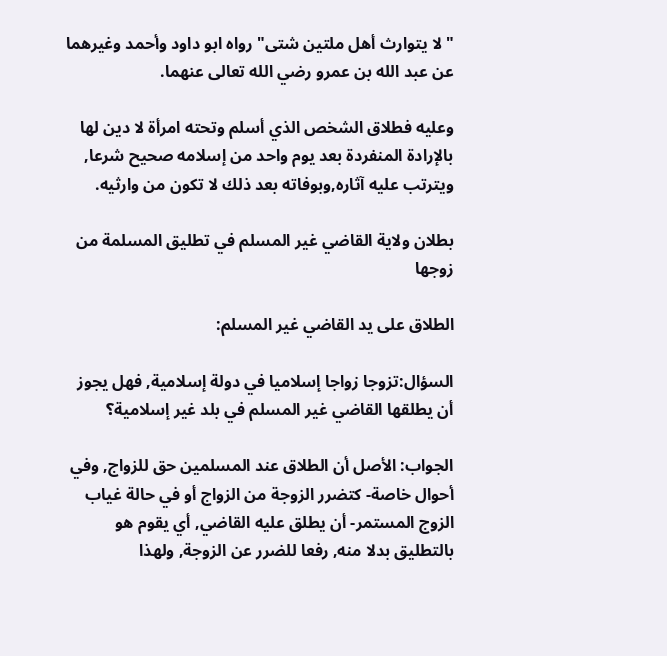" لا يتوارث أهل ملتين شتى" رواه ابو داود وأحمد وغيرهما عن عبد الله بن عمرو رضي الله تعالى عنهما.

وعليه فطلاق الشخص الذي أسلم وتحته امرأة لا دين لها بالإرادة المنفردة بعد يوم واحد من إسلامه صحيح شرعا, ويترتب عليه آثاره,وبوفاته بعد ذلك لا تكون من وارثيه.

بطلان ولاية القاضي غير المسلم في تطليق المسلمة من زوجها

الطلاق على يد القاضي غير المسلم:

السؤال:تزوجا زواجا إسلاميا في دولة إسلامية, فهل يجوز أن يطلقها القاضي غير المسلم في بلد غير إسلامية؟

الجواب: الأصل أن الطلاق عند المسلمين حق للزواج, وفي أحوال خاصة- كتضرر الزوجة من الزواج أو في حالة غياب الزوج المستمر- أن يطلق عليه القاضي, أي يقوم هو بالتطليق بدلا منه, رفعا للضرر عن الزوجة, ولهذا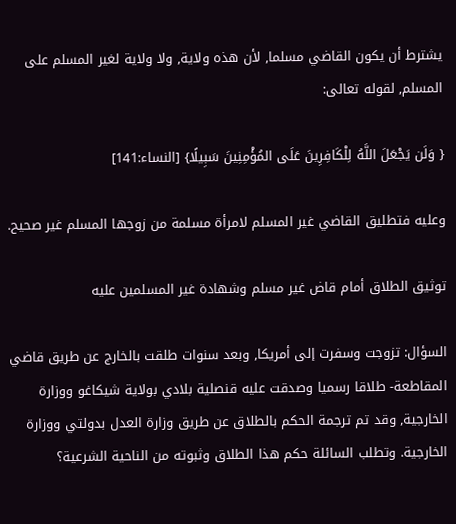يشترط أن يكون القاضي مسلما, لأن هذه ولاية, ولا ولاية لغير المسلم على المسلم, لقوله تعالى:

{ وَلَن يَجْعَلَ اللَّهُ لِلْكَافِرِينَ عَلَى المُؤْمِنِينَ سَبِيلًا} [النساء:141]

وعليه فتطليق القاضي غير المسلم لامرأة مسلمة من زوجها المسلم غير صحيح.

توثيق الطلاق أمام قاض غير مسلم وشهادة غير المسلمين عليه

السؤال: تزوجت وسفرت إلى أمريكا, وبعد سنوات طلقت بالخارج عن طريق قاضي المقاطعة- طلاقا رسميا وصدقت عليه قنصلية بلادي بولاية شيكاغو ووزارة الخارجية, وقد تم ترجمة الحكم بالطلاق عن طريق وزارة العدل بدولتي ووزارة الخارجية. وتطلب السائلة حكم هذا الطلاق وثبوته من الناحية الشرعية؟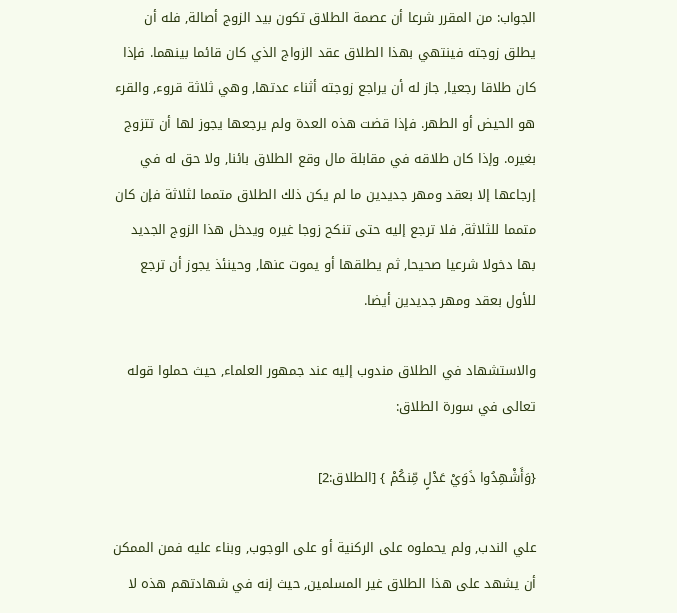الجواب: من المقرر شرعا أن عصمة الطلاق تكون بيد الزوج أصالة, فله أن يطلق زوجته فينتهي بهذا الطلاق عقد الزواج الذي كان قائما بينهما. فإذا كان طلاقا رجعيا, جاز له أن يراجع زوجته أثناء عدتها, وهي ثلاثة قروء, والقرء هو الحيض أو الطهر. فإذا قضت هذه العدة ولم يرجعها يجوز لها أن تتزوج بغيره. وإذا كان طلاقه في مقابلة مال وقع الطلاق بائنا, ولا حق له في إرجاعها إلا بعقد ومهر جديدين ما لم يكن ذلك الطلاق متمما لثلاثة فإن كان متمما للثلاثة, فلا ترجع إليه حتى تنكح زوجا غيره ويدخل هذا الزوج الجديد بها دخولا شرعيا صحيحا, ثم يطلقها أو يموت عنها, وحينئذ يجوز أن ترجع للأول بعقد ومهر جديدين أيضا.

والاستشهاد في الطلاق مندوب إليه عند جمهور العلماء, حيث حملوا قوله تعالى في سورة الطلاق:

{وَأَشْهِدُوا ذَوَيْ عَدْلٍ مِّنكُمْ } [الطلاق:2]

علي الندب, ولم يحملوه على الركنية أو على الوجوب, وبناء عليه فمن الممكن أن يشهد على هذا الطلاق غير المسلمين, حيث إنه في شهادتهم هذه لا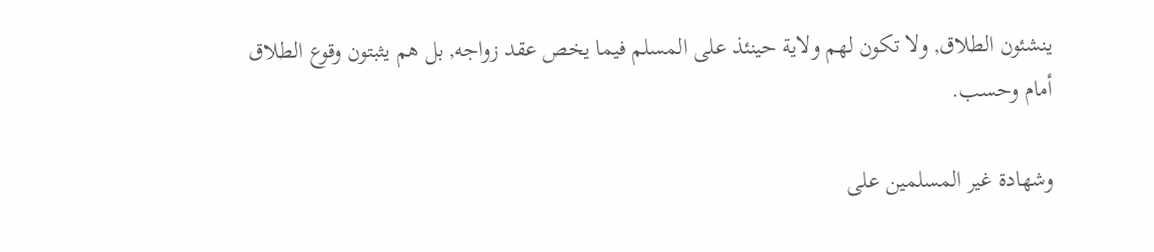ينشئون الطلاق, ولا تكون لهم ولاية حينئذ على المسلم فيما يخص عقد زواجه, بل هم يثبتون وقوع الطلاق أمام وحسب.

وشهادة غير المسلمين على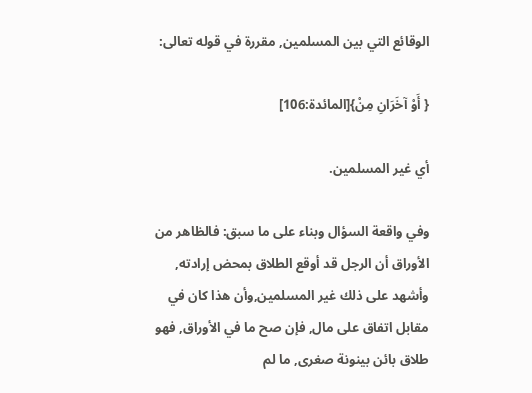الوقائع التي بين المسلمين, مقررة في قوله تعالى:

{ أَوْ آخَرَانِ مِنْ}[المائدة:106]

أي غير المسلمين.

وفي واقعة السؤال وبناء على ما سبق: فالظاهر من الأوراق أن الرجل قد أوقع الطلاق بمحض إرادته, وأشهد على ذلك غير المسلمين,وأن هذا كان في مقابل اتفاق على مال, فإن صح ما في الأوراق, فهو طلاق بائن بينونة صغرى, ما لم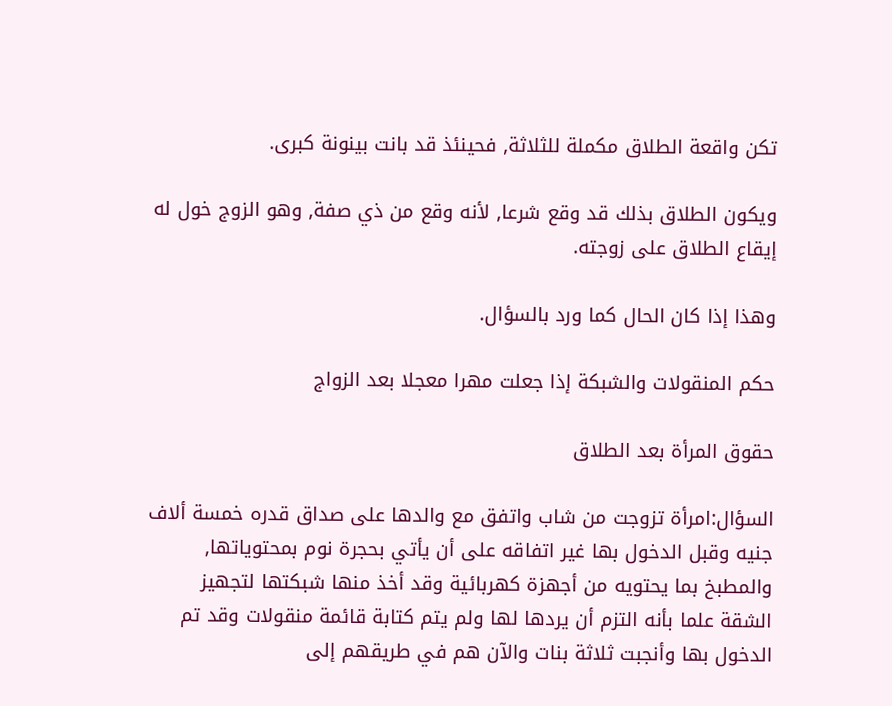تكن واقعة الطلاق مكملة للثلاثة, فحينئذ قد بانت بينونة كبرى.

ويكون الطلاق بذلك قد وقع شرعا, لأنه وقع من ذي صفة, وهو الزوج خول له إيقاع الطلاق على زوجته.

وهذا إذا كان الحال كما ورد بالسؤال.

حكم المنقولات والشبكة إذا جعلت مهرا معجلا بعد الزواج

حقوق المرأة بعد الطلاق

السؤال:امرأة تزوجت من شاب واتفق مع والدها على صداق قدره خمسة ألاف جنيه وقبل الدخول بها غير اتفاقه على أن يأتي بحجرة نوم بمحتوياتها, والمطبخ بما يحتويه من أجهزة كهربائية وقد أخذ منها شبكتها لتجهيز الشقة علما بأنه التزم أن يردها لها ولم يتم كتابة قائمة منقولات وقد تم الدخول بها وأنجبت ثلاثة بنات والآن هم في طريقهم إلى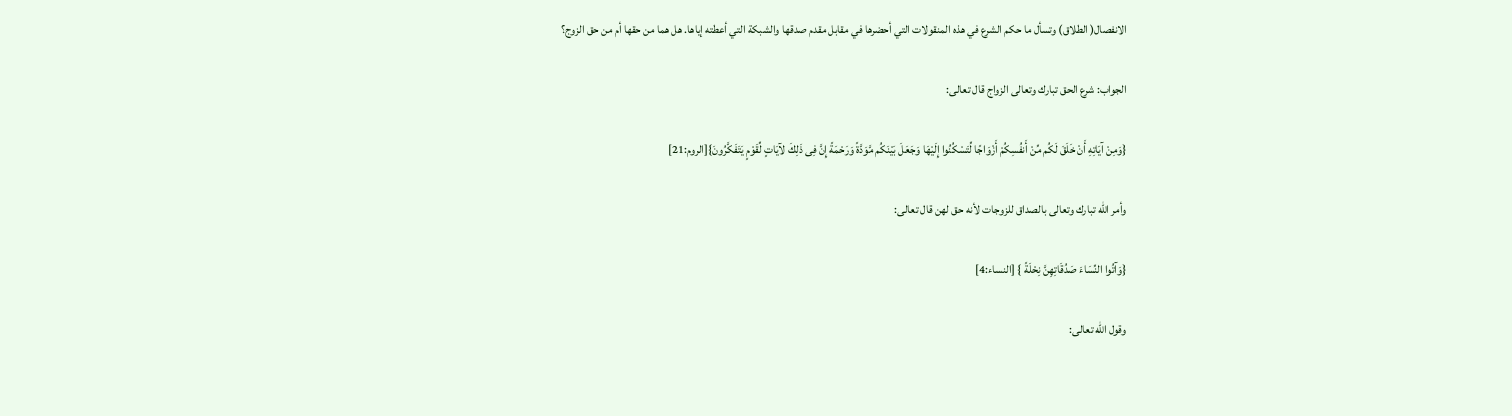الانفصال( الطلاق) وتسأل ما حكم الشرع في هذه المنقولات التي أحضرها في مقابل مقدم صدقها والشبكة التي أعطته إياها. هل هما من حقها أم من حق الزوج؟

الجواب: شرع الحق تبارك وتعالى الزواج قال تعالى:

{وَمِنْ آيَاتِهِ أَنْ خَلَقَ لَكُم مِّنْ أَنفُسِكُمْ أَزْوَاجًا لِّتَسْكُنُوا إِلَيْهَا وَجَعَلَ بَيْنَكُم مَّوَدَّةً وَرَحْمَةً إِنَّ فِى ذَلِكَ لآيَاتٍ لِّقَوْمٍ يَتَفَكَّرُونَ}[الروم:21]

وأمر الله تبارك وتعالى بالصداق للزوجات لأنه حق لهن قال تعالى:

{وَآتُوا النِّسَاءَ صَدُقَاتِهِنَّ نِحْلَةً } [النساء:4]

وقول الله تعالى: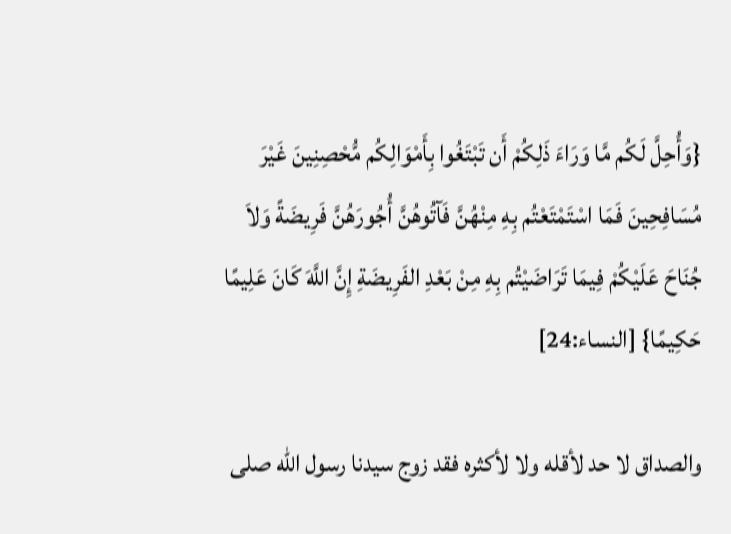{وَأُحِلَّ لَكُم مَّا وَرَاءَ ذَلِكُمْ أَن تَبْتَغُوا بِأَمْوَالِكُم مُّحْصِنِينَ غَيْرَ مُسَافِحِينَ فَمَا اسْتَمْتَعْتُم بِهِ مِنْهُنَّ فَآتُوهُنَّ أُجُورَهُنَّ فَرِيضَةً وَلاَ جُنَاحَ عَلَيْكُمْ فِيمَا تَرَاضَيْتُم بِهِ مِنْ بَعْدِ الفَرِيضَةِ إِنَّ اللَّهَ كَانَ عَلِيمًا حَكِيمًا} [النساء:24]

والصداق لا حد لأقله ولا لأكثره فقد زوج سيدنا رسول الله صلى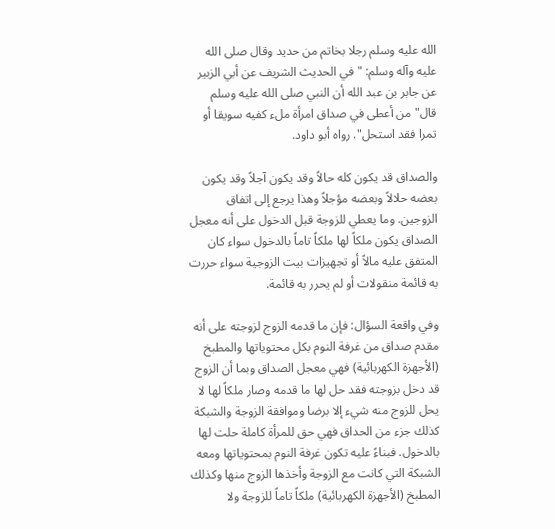الله عليه وسلم رجلا بخاتم من حديد وقال صلى الله عليه وآله وسلم: " في الحديث الشريف عن أبي الزبير عن جابر بن عبد الله أن النبي صلى الله عليه وسلم قال" من أعطى في صداق امرأة ملء كفيه سويقا أو تمرا فقد استحل". رواه أبو داود.

والصداق قد يكون كله حالاً وقد يكون آجلاً وقد يكون بعضه حلالاً وبعضه مؤجلاً وهذا يرجع إلى اتفاق الزوجين. وما يعطي للزوجة قبل الدخول على أنه معجل الصداق يكون ملكاً لها ملكاً تاماً بالدخول سواء كان المتفق عليه مالاً أو تجهيزات بيت الزوجية سواء حررت به قائمة منقولات أو لم يحرر به قائمة.

وفي واقعة السؤال: فإن ما قدمه الزوج لزوجته على أنه مقدم صداق من غرفة النوم بكل محتوياتها والمطبخ (الأجهزة الكهربائية) فهي معجل الصداق وبما أن الزوج قد دخل بزوجته فقد حل لها ما قدمه وصار ملكاً لها لا يحل للزوج منه شيء إلا برضا وموافقة الزوجة والشبكة كذلك جزء من الحداق فهي حق للمرأة كاملة حلت لها بالدخول. فبناءً عليه تكون غرفة النوم بمحتوياتها ومعه الشبكة التي كانت مع الزوجة وأخذها الزوج منها وكذلك المطبخ (الأجهزة الكهربائية) ملكاً تاماً للزوجة ولا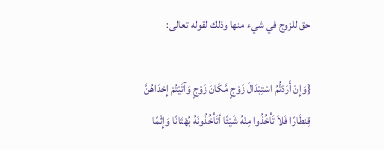حق للزوج في شيء منها وذلك لقوله تعالى:

{وَإِنْ أَرَدْتُّمُ اسْتِبْدَالَ زَوْجٍ مَّكَانَ زَوْجٍ وَآتَيْتُمْ إِحْدَاهُنَّ قِنطَارًا فَلاَ تَأْخُذُوا مِنْهُ شَيْئًا أتَأْخُذُونَهُ بُهْتَانًا وَإِثْمًا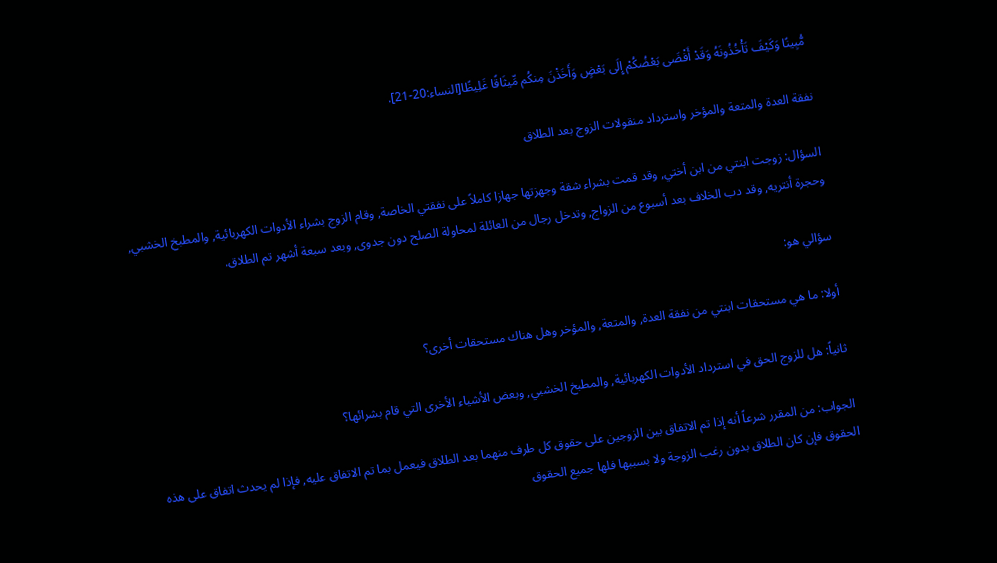مُّبِينًا وَكَيْفَ تَأْخُذُونَهُ وَقَدْ أَفْضَى بَعْضُكُمْ إِلَى بَعْضٍ وَأَخَذْنَ مِنكُم مِّيثَاقًا غَلِيظًا[النساء:20-21].

نفقة العدة والمتعة والمؤخر واسترداد منقولات الزوج بعد الطلاق

السؤال: زوجت ابنتي من ابن أختي, وقد قمت بشراء شقة وجهزتها جهازا كاملاً على نفقتي الخاصة, وقام الزوج بشراء الأدوات الكهربائية, والمطبخ الخشبي, وحجرة أنتريه, وقد دب الخلاف بعد أسبوع من الزواج, وتدخل رجال من العائلة لمحاولة الصلح دون جدوى, وبعد سبعة أشهر تم الطلاق.

سؤالي هو:

أولا: ما هي مستحقات ابنتي من نفقة العدة, والمتعة, والمؤخر وهل هناك مستحقات أخرى؟

ثانياً: هل للزوج الحق في استرداد الأدوات الكهربائية, والمطبخ الخشبي, وبعض الأشياء الأخرى التي قام بشرائها؟

الجواب: من المقرر شرعاً أنه إذا تم الاتفاق بين الزوجين على حقوق كل طرف منهما بعد الطلاق فيعمل بما تم الاتفاق عليه, فإذا لم يحدث اتفاق على هذه الحقوق فإن كان الطلاق بدون رغب الزوجة ولا بسببها فلها جميع الحقوق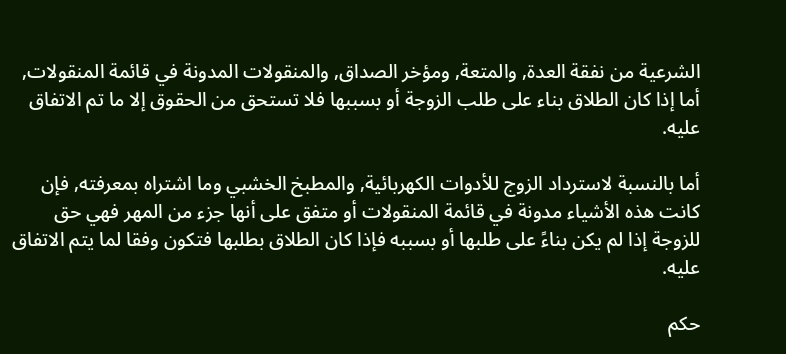الشرعية من نفقة العدة, والمتعة, ومؤخر الصداق, والمنقولات المدونة في قائمة المنقولات, أما إذا كان الطلاق بناء على طلب الزوجة أو بسببها فلا تستحق من الحقوق إلا ما تم الاتفاق عليه.

أما بالنسبة لاسترداد الزوج للأدوات الكهربائية, والمطبخ الخشبي وما اشتراه بمعرفته, فإن كانت هذه الأشياء مدونة في قائمة المنقولات أو متفق على أنها جزء من المهر فهي حق للزوجة إذا لم يكن بناءً على طلبها أو بسببه فإذا كان الطلاق بطلبها فتكون وفقا لما يتم الاتفاق عليه.

حكم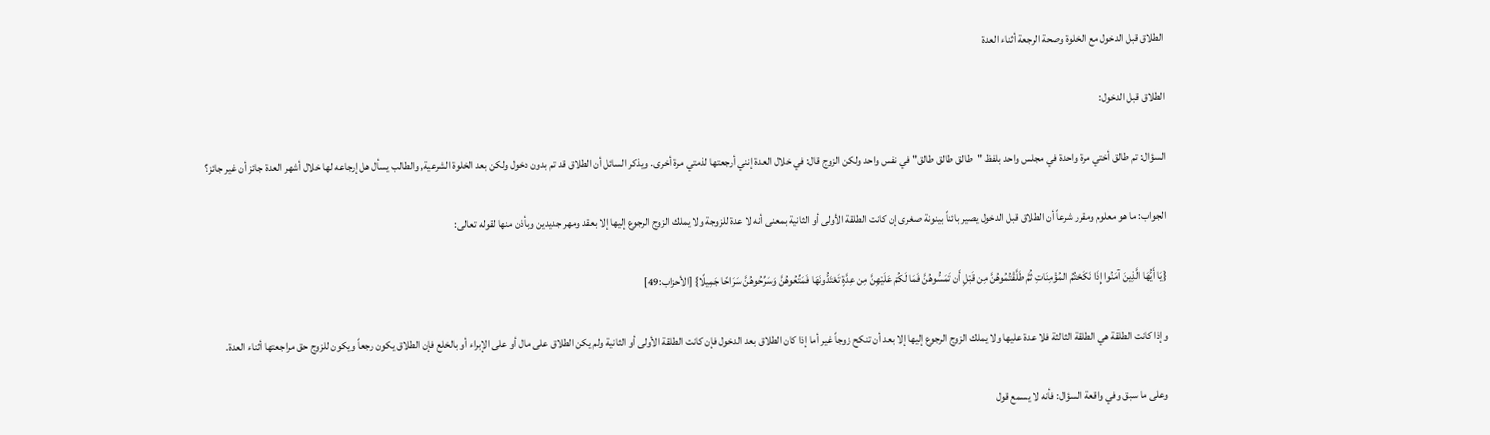الطلاق قبل الدخول مع الخلوة وصحة الرجعة أثناء العدة

الطلاق قبل الدخول:

السؤال: تم طالق أختي مرة واحدة في مجلس واحد بلفظ "طالق طالق طالق" في نفس واحد ولكن الزوج قال: في خلال العدة إنني أرجعتها لذمتي مرة أخرى. ويذكر السائل أن الطلاق قد تم بدون دخول ولكن بعد الخلوة الشرعية, والطالب يسأل هل إرجاعه لها خلال أشهر العدة جائز أن غير جائز؟

الجواب: ما هو معلوم ومقرر شرعاً أن الطلاق قبل الدخول يصير بائناً بينونة صغرى إن كانت الطلقة الأولى أو الثانية بمعنى أنه لا عدة للزوجة ولا يملك الزوج الرجوع إليها إلا بعقد ومهر جديدين وبأذن منها لقوله تعالى:

{يَا أَيُّهَا الَّذِينَ آمَنُوا إِذَا نَكَحْتُمُ المُؤْمِنَاتِ ثُمَّ طَلَّقْتُمُوهُنَّ مِن قَبْلِ أَن تَمَسُّوهُنَّ فَمَا لَكُمْ عَلَيْهِنَّ مِن عِدَّةٍ تَعْتَدُّونَهَا فَمَتِّعُوهُنَّ وَسَرِّحُوهُنَّ سَرَاحًا جَمِيلًا} [الأحزاب:49]

وإذا كانت الطلقة هي الطلقة الثالثة فلا عدة عليها ولا يملك الزوج الرجوع إليها إلا بعد أن تنكح زوجاً غير أما إذا كان الطلاق بعد الدخول فإن كانت الطلقة الأولى أو الثانية ولم يكن الطلاق على مال أو على الإبراء أو بالخلع فإن الطلاق يكون رجعاً ويكون للزوج حق مراجعتها أثناء العدة.

وعلى ما سبق وفي واقعة السؤال: فأنه لا يسمع قول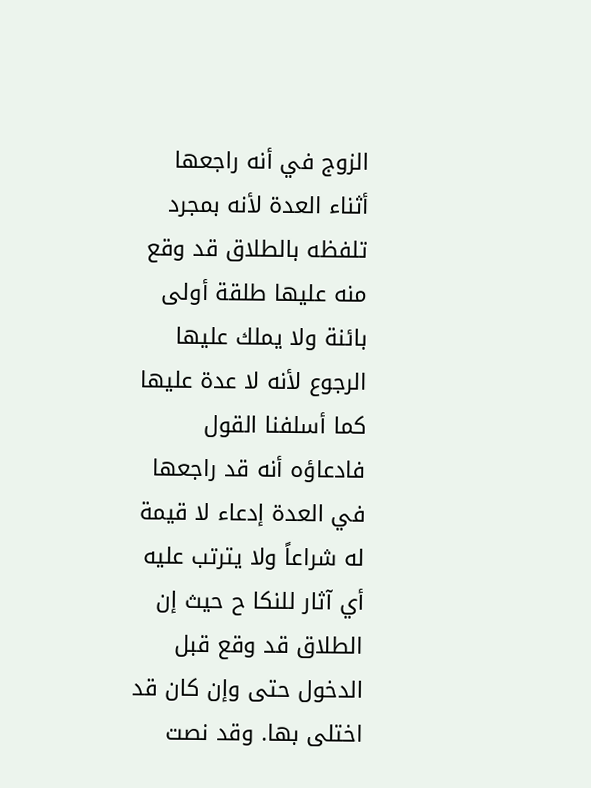الزوج في أنه راجعها أثناء العدة لأنه بمجرد تلفظه بالطلاق قد وقع منه عليها طلقة أولى بائنة ولا يملك عليها الرجوع لأنه لا عدة عليها كما أسلفنا القول فادعاؤه أنه قد راجعها في العدة إدعاء لا قيمة له شراعاً ولا يترتب عليه أي آثار للنكا ح حيث إن الطلاق قد وقع قبل الدخول حتى وإن كان قد اختلى بها. وقد نصت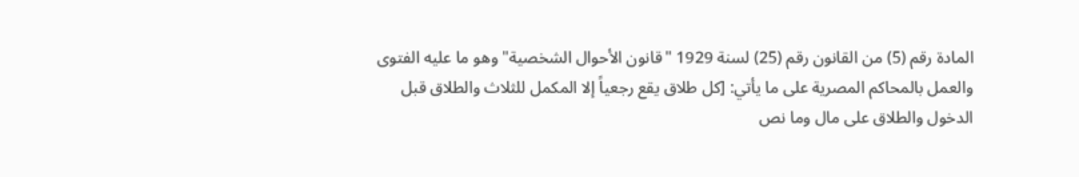المادة رقم (5) من القانون رقم (25) لسنة 1929 "قانون الأحوال الشخصية" وهو ما عليه الفتوى والعمل بالمحاكم المصرية على ما يأتي: [كل طلاق يقع رجعياً إلا المكمل للثلاث والطلاق قبل الدخول والطلاق على مال وما نص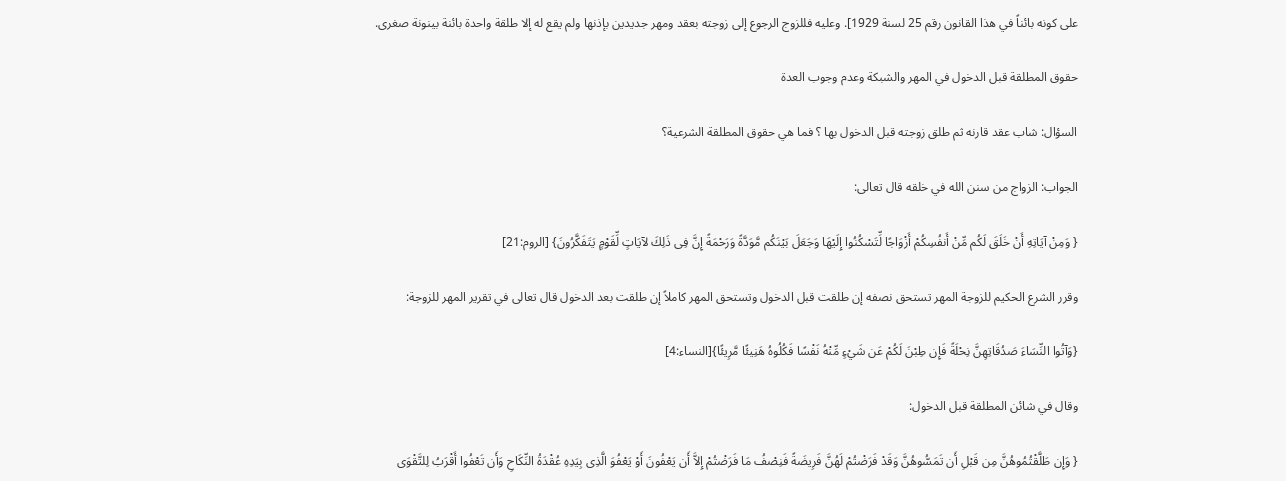على كونه بائناً في هذا القانون رقم 25 لسنة 1929]. وعليه فللزوج الرجوع إلى زوجته بعقد ومهر جديدين بإذنها ولم يقع له إلا طلقة واحدة بائنة بينونة صغرى.

حقوق المطلقة قبل الدخول في المهر والشبكة وعدم وجوب العدة

السؤال: شاب عقد قارنه ثم طلق زوجته قبل الدخول بها ؟ فما هي حقوق المطلقة الشرعية؟

الجواب: الزواج من سنن الله في خلقه قال تعالى:

{ وَمِنْ آيَاتِهِ أَنْ خَلَقَ لَكُم مِّنْ أَنفُسِكُمْ أَزْوَاجًا لِّتَسْكُنُوا إِلَيْهَا وَجَعَلَ بَيْنَكُم مَّوَدَّةً وَرَحْمَةً إِنَّ فِى ذَلِكَ لآيَاتٍ لِّقَوْمٍ يَتَفَكَّرُونَ} [الروم:21]

وقرر الشرع الحكيم للزوجة المهر تستحق نصفه إن طلقت قبل الدخول وتستحق المهر كاملاً إن طلقت بعد الدخول قال تعالى في تقرير المهر للزوجة:

{وَآتُوا النِّسَاءَ صَدُقَاتِهِنَّ نِحْلَةً فَإِن طِبْنَ لَكُمْ عَن شَيْءٍ مِّنْهُ نَفْسًا فَكُلُوهُ هَنِيئًا مَّرِيئًا}[النساء:4]

وقال في شائن المطلقة قبل الدخول:

{ وَإِن طَلَّقْتُمُوهُنَّ مِن قَبْلِ أَن تَمَسُّوهُنَّ وَقَدْ فَرَضْتُمْ لَهُنَّ فَرِيضَةً فَنِصْفُ مَا فَرَضْتُمْ إِلاَّ أَن يَعْفُونَ أَوْ يَعْفُوَ الَّذِى بِيَدِهِ عُقْدَةُ النِّكَاحِ وَأَن تَعْفُوا أَقْرَبُ لِلتَّقْوَى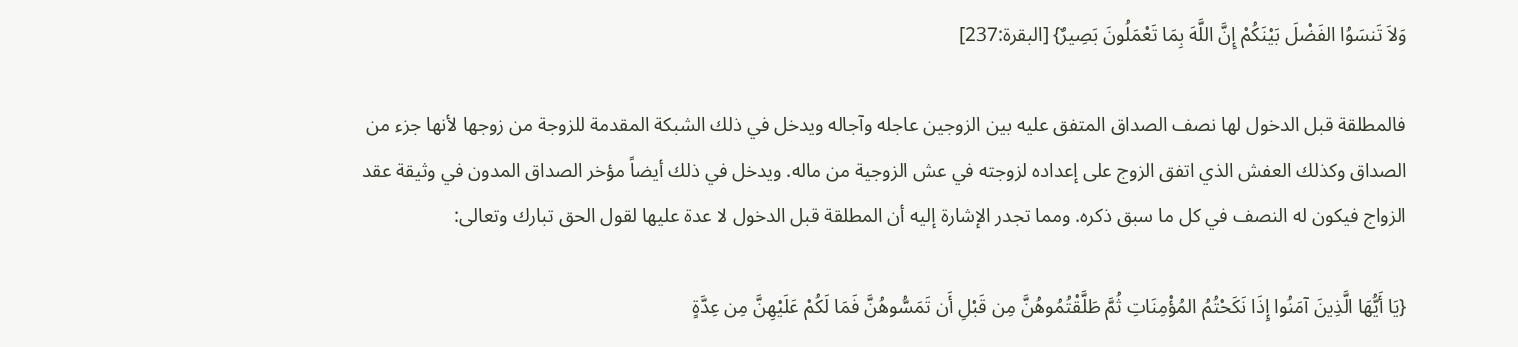وَلاَ تَنسَوُا الفَضْلَ بَيْنَكُمْ إِنَّ اللَّهَ بِمَا تَعْمَلُونَ بَصِيرٌ} [البقرة:237]

فالمطلقة قبل الدخول لها نصف الصداق المتفق عليه بين الزوجين عاجله وآجاله ويدخل في ذلك الشبكة المقدمة للزوجة من زوجها لأنها جزء من الصداق وكذلك العفش الذي اتفق الزوج على إعداده لزوجته في عش الزوجية من ماله. ويدخل في ذلك أيضاً مؤخر الصداق المدون في وثيقة عقد الزواج فيكون له النصف في كل ما سبق ذكره. ومما تجدر الإشارة إليه أن المطلقة قبل الدخول لا عدة عليها لقول الحق تبارك وتعالى:

{يَا أَيُّهَا الَّذِينَ آمَنُوا إِذَا نَكَحْتُمُ المُؤْمِنَاتِ ثُمَّ طَلَّقْتُمُوهُنَّ مِن قَبْلِ أَن تَمَسُّوهُنَّ فَمَا لَكُمْ عَلَيْهِنَّ مِن عِدَّةٍ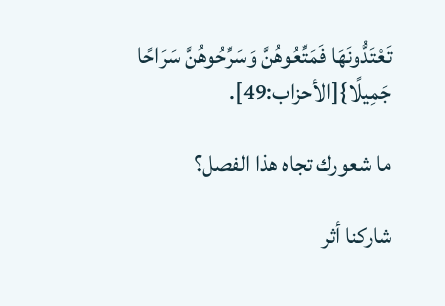تَعْتَدُّونَهَا فَمَتِّعُوهُنَّ وَسَرِّحُوهُنَّ سَرَاحًا جَمِيلًا}[الأحزاب:49].

ما شعورك تجاه هذا الفصل؟

شاركنا أثر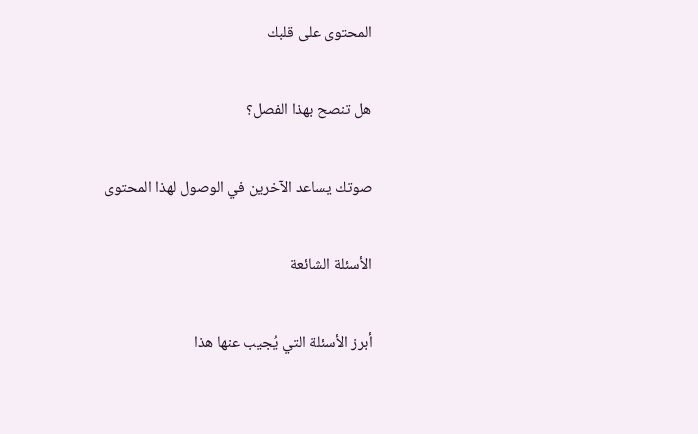المحتوى على قلبك

هل تنصح بهذا الفصل؟

صوتك يساعد الآخرين في الوصول لهذا المحتوى

الأسئلة الشائعة

أبرز الأسئلة التي يُجيب عنها هذا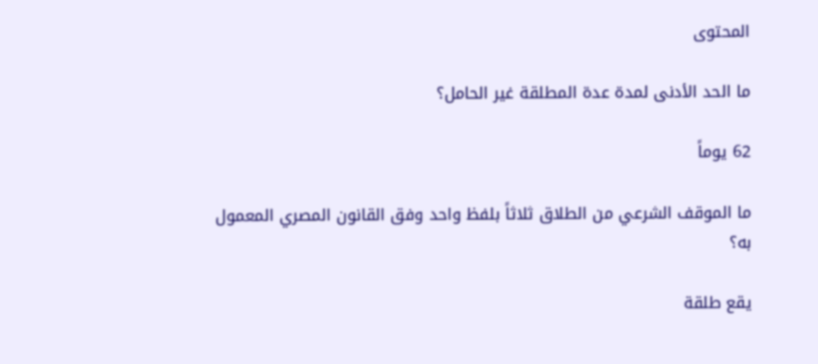المحتوى

ما الحد الأدنى لمدة عدة المطلقة غير الحامل؟

62 يوماً

ما الموقف الشرعي من الطلاق ثلاثاً بلفظ واحد وفق القانون المصري المعمول به؟

يقع طلقة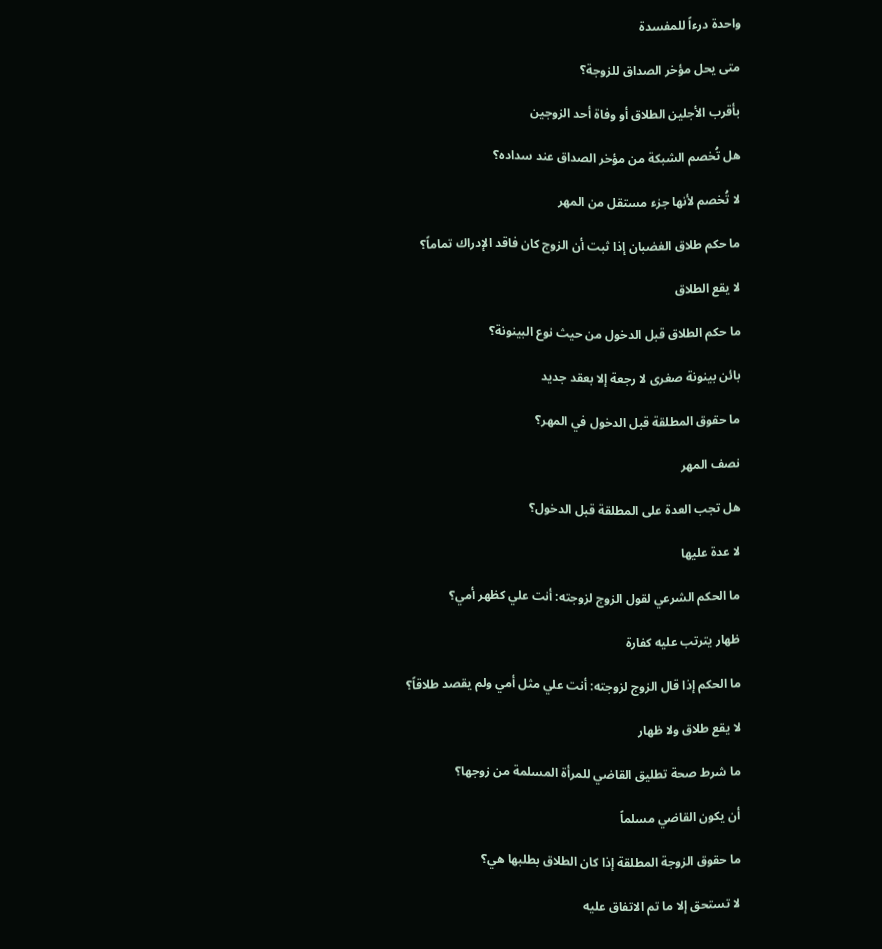واحدة درءاً للمفسدة

متى يحل مؤخر الصداق للزوجة؟

بأقرب الأجلين الطلاق أو وفاة أحد الزوجين

هل تُخصم الشبكة من مؤخر الصداق عند سداده؟

لا تُخصم لأنها جزء مستقل من المهر

ما حكم طلاق الغضبان إذا ثبت أن الزوج كان فاقد الإدراك تماماً؟

لا يقع الطلاق

ما حكم الطلاق قبل الدخول من حيث نوع البينونة؟

بائن بينونة صغرى لا رجعة إلا بعقد جديد

ما حقوق المطلقة قبل الدخول في المهر؟

نصف المهر

هل تجب العدة على المطلقة قبل الدخول؟

لا عدة عليها

ما الحكم الشرعي لقول الزوج لزوجته: أنت علي كظهر أمي؟

ظهار يترتب عليه كفارة

ما الحكم إذا قال الزوج لزوجته: أنت علي مثل أمي ولم يقصد طلاقاً؟

لا يقع طلاق ولا ظهار

ما شرط صحة تطليق القاضي للمرأة المسلمة من زوجها؟

أن يكون القاضي مسلماً

ما حقوق الزوجة المطلقة إذا كان الطلاق بطلبها هي؟

لا تستحق إلا ما تم الاتفاق عليه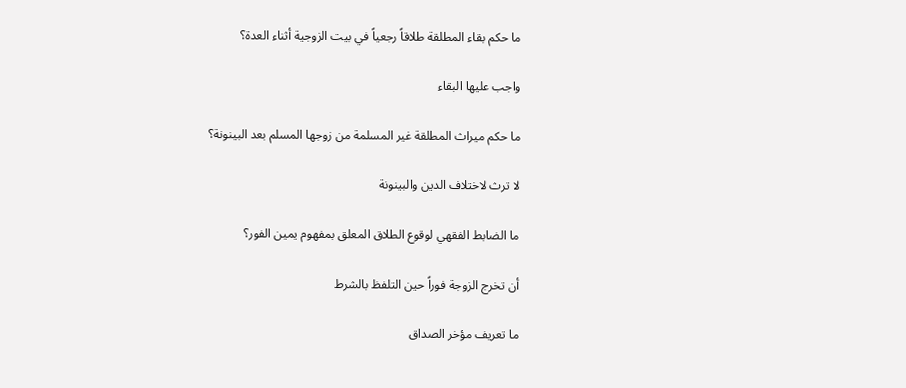ما حكم بقاء المطلقة طلاقاً رجعياً في بيت الزوجية أثناء العدة؟

واجب عليها البقاء

ما حكم ميراث المطلقة غير المسلمة من زوجها المسلم بعد البينونة؟

لا ترث لاختلاف الدين والبينونة

ما الضابط الفقهي لوقوع الطلاق المعلق بمفهوم يمين الفور؟

أن تخرج الزوجة فوراً حين التلفظ بالشرط

ما تعريف مؤخر الصداق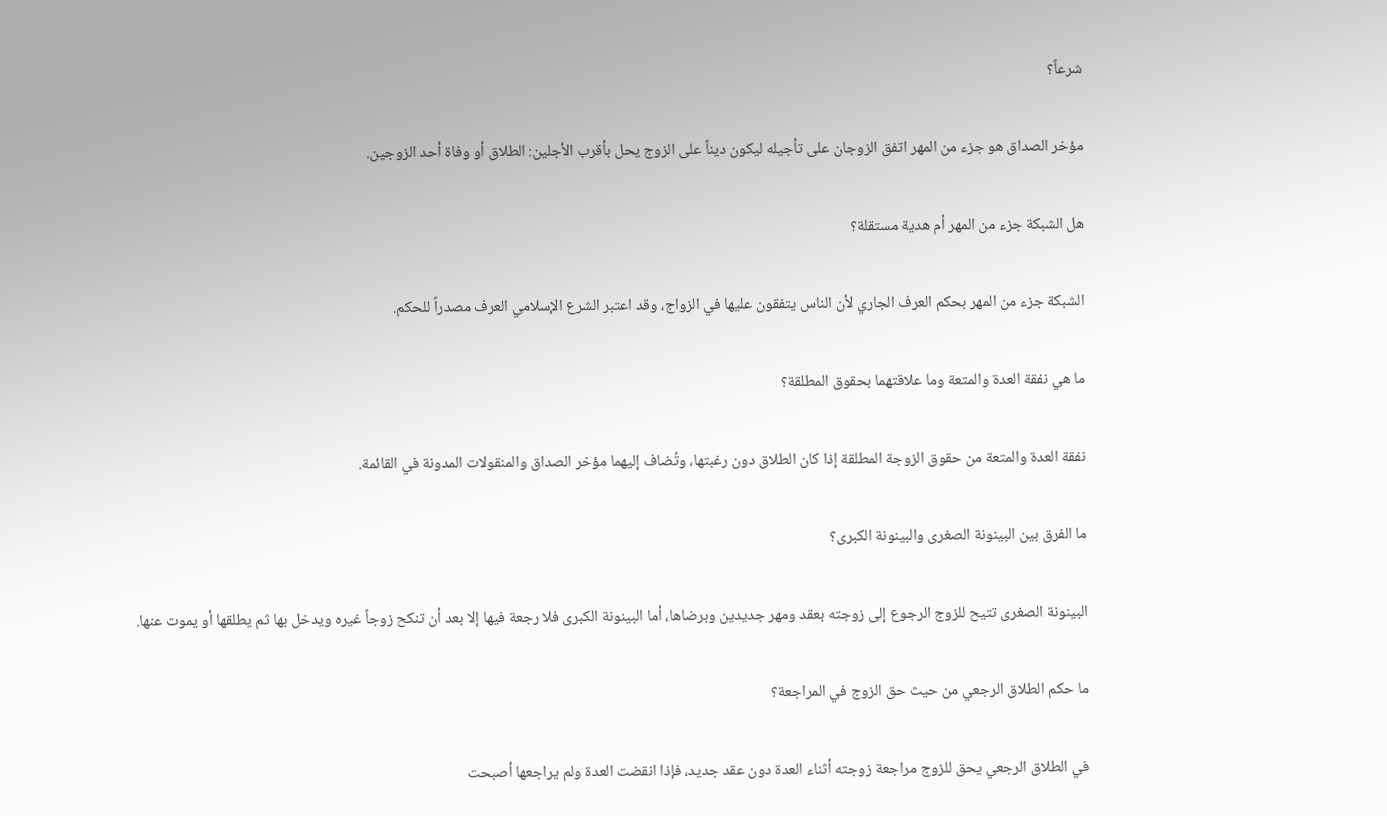شرعاً؟

مؤخر الصداق هو جزء من المهر اتفق الزوجان على تأجيله ليكون ديناً على الزوج يحل بأقرب الأجلين: الطلاق أو وفاة أحد الزوجين.

هل الشبكة جزء من المهر أم هدية مستقلة؟

الشبكة جزء من المهر بحكم العرف الجاري لأن الناس يتفقون عليها في الزواج، وقد اعتبر الشرع الإسلامي العرف مصدراً للحكم.

ما هي نفقة العدة والمتعة وما علاقتهما بحقوق المطلقة؟

نفقة العدة والمتعة من حقوق الزوجة المطلقة إذا كان الطلاق دون رغبتها، وتُضاف إليهما مؤخر الصداق والمنقولات المدونة في القائمة.

ما الفرق بين البينونة الصغرى والبينونة الكبرى؟

البينونة الصغرى تتيح للزوج الرجوع إلى زوجته بعقد ومهر جديدين وبرضاها، أما البينونة الكبرى فلا رجعة فيها إلا بعد أن تنكح زوجاً غيره ويدخل بها ثم يطلقها أو يموت عنها.

ما حكم الطلاق الرجعي من حيث حق الزوج في المراجعة؟

في الطلاق الرجعي يحق للزوج مراجعة زوجته أثناء العدة دون عقد جديد، فإذا انقضت العدة ولم يراجعها أصبحت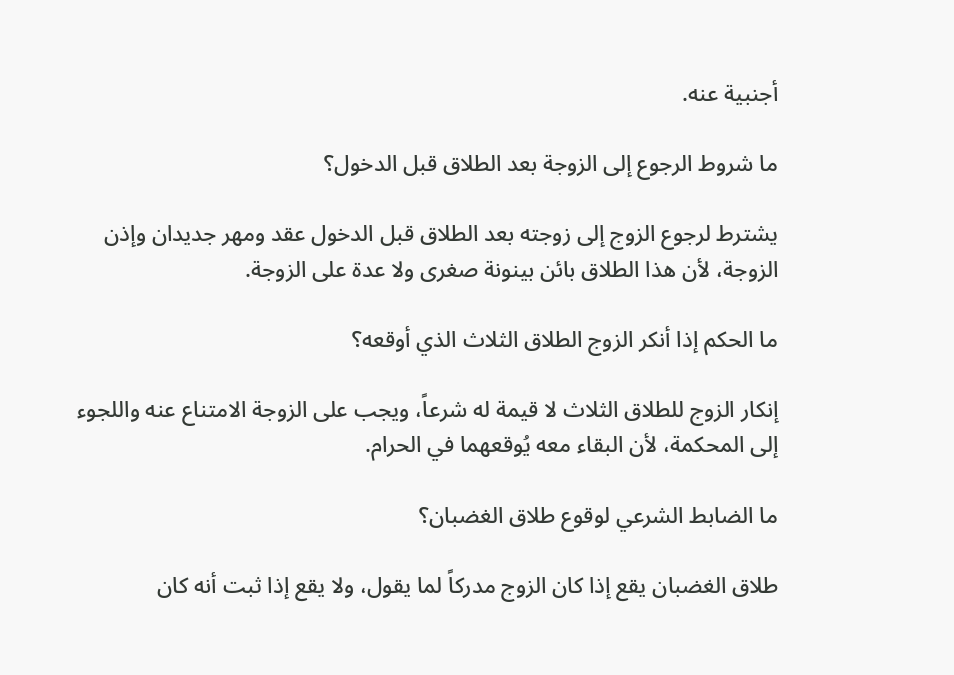أجنبية عنه.

ما شروط الرجوع إلى الزوجة بعد الطلاق قبل الدخول؟

يشترط لرجوع الزوج إلى زوجته بعد الطلاق قبل الدخول عقد ومهر جديدان وإذن الزوجة، لأن هذا الطلاق بائن بينونة صغرى ولا عدة على الزوجة.

ما الحكم إذا أنكر الزوج الطلاق الثلاث الذي أوقعه؟

إنكار الزوج للطلاق الثلاث لا قيمة له شرعاً، ويجب على الزوجة الامتناع عنه واللجوء إلى المحكمة، لأن البقاء معه يُوقعهما في الحرام.

ما الضابط الشرعي لوقوع طلاق الغضبان؟

طلاق الغضبان يقع إذا كان الزوج مدركاً لما يقول، ولا يقع إذا ثبت أنه كان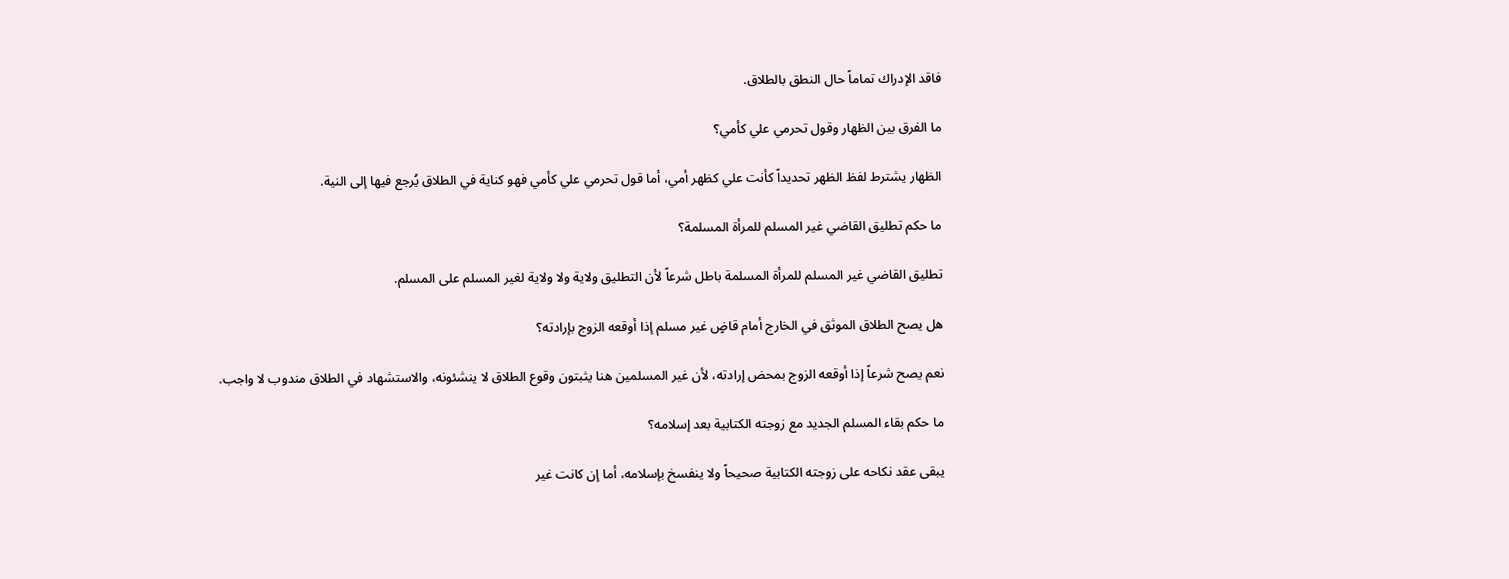فاقد الإدراك تماماً حال النطق بالطلاق.

ما الفرق بين الظهار وقول تحرمي علي كأمي؟

الظهار يشترط لفظ الظهر تحديداً كأنت علي كظهر أمي، أما قول تحرمي علي كأمي فهو كناية في الطلاق يُرجع فيها إلى النية.

ما حكم تطليق القاضي غير المسلم للمرأة المسلمة؟

تطليق القاضي غير المسلم للمرأة المسلمة باطل شرعاً لأن التطليق ولاية ولا ولاية لغير المسلم على المسلم.

هل يصح الطلاق الموثق في الخارج أمام قاضٍ غير مسلم إذا أوقعه الزوج بإرادته؟

نعم يصح شرعاً إذا أوقعه الزوج بمحض إرادته، لأن غير المسلمين هنا يثبتون وقوع الطلاق لا ينشئونه، والاستشهاد في الطلاق مندوب لا واجب.

ما حكم بقاء المسلم الجديد مع زوجته الكتابية بعد إسلامه؟

يبقى عقد نكاحه على زوجته الكتابية صحيحاً ولا ينفسخ بإسلامه، أما إن كانت غير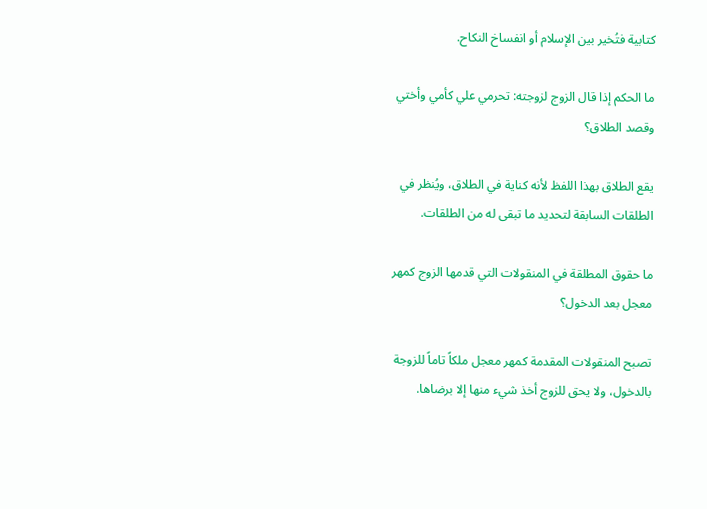كتابية فتُخير بين الإسلام أو انفساخ النكاح.

ما الحكم إذا قال الزوج لزوجته: تحرمي علي كأمي وأختي وقصد الطلاق؟

يقع الطلاق بهذا اللفظ لأنه كناية في الطلاق، ويُنظر في الطلقات السابقة لتحديد ما تبقى له من الطلقات.

ما حقوق المطلقة في المنقولات التي قدمها الزوج كمهر معجل بعد الدخول؟

تصبح المنقولات المقدمة كمهر معجل ملكاً تاماً للزوجة بالدخول، ولا يحق للزوج أخذ شيء منها إلا برضاها.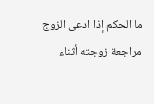ما الحكم إذا ادعى الزوج مراجعة زوجته أثناء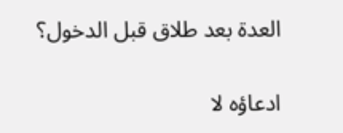العدة بعد طلاق قبل الدخول؟

ادعاؤه لا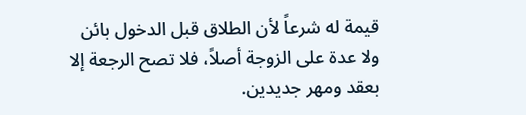قيمة له شرعاً لأن الطلاق قبل الدخول بائن ولا عدة على الزوجة أصلاً، فلا تصح الرجعة إلا بعقد ومهر جديدين.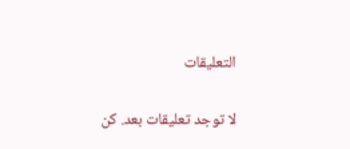التعليقات

لا توجد تعليقات بعد. كن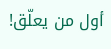أول من يعلّق!